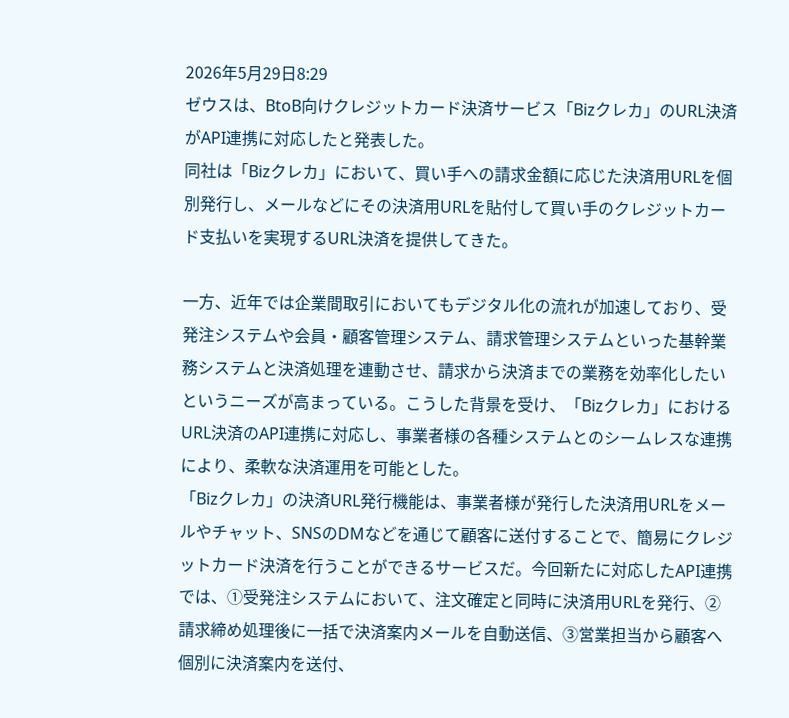2026年5月29日8:29
ゼウスは、BtoB向けクレジットカード決済サービス「Bizクレカ」のURL決済がAPI連携に対応したと発表した。
同社は「Bizクレカ」において、買い手への請求金額に応じた決済用URLを個別発行し、メールなどにその決済用URLを貼付して買い手のクレジットカード支払いを実現するURL決済を提供してきた。

一方、近年では企業間取引においてもデジタル化の流れが加速しており、受発注システムや会員・顧客管理システム、請求管理システムといった基幹業務システムと決済処理を連動させ、請求から決済までの業務を効率化したいというニーズが高まっている。こうした背景を受け、「Bizクレカ」におけるURL決済のAPI連携に対応し、事業者様の各種システムとのシームレスな連携により、柔軟な決済運用を可能とした。
「Bizクレカ」の決済URL発行機能は、事業者様が発行した決済用URLをメールやチャット、SNSのDMなどを通じて顧客に送付することで、簡易にクレジットカード決済を行うことができるサービスだ。今回新たに対応したAPI連携では、①受発注システムにおいて、注文確定と同時に決済用URLを発行、②請求締め処理後に一括で決済案内メールを自動送信、③営業担当から顧客へ個別に決済案内を送付、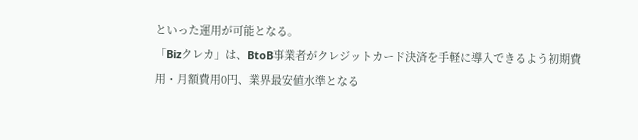といった運用が可能となる。
「Bizクレカ」は、BtoB事業者がクレジットカード決済を手軽に導入できるよう初期費用・月額費用0円、業界最安値水準となる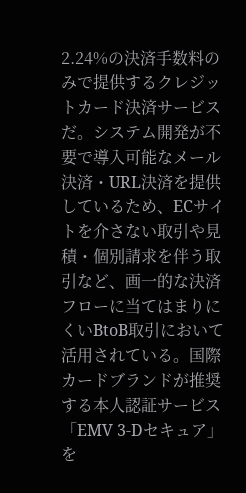2.24%の決済手数料のみで提供するクレジットカード決済サービスだ。システム開発が不要で導入可能なメール決済・URL決済を提供しているため、ECサイトを介さない取引や見積・個別請求を伴う取引など、画一的な決済フローに当てはまりにくいBtoB取引において活用されている。国際カードブランドが推奨する本人認証サービス「EMV 3-Dセキュア」を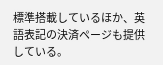標準搭載しているほか、英語表記の決済ページも提供している。